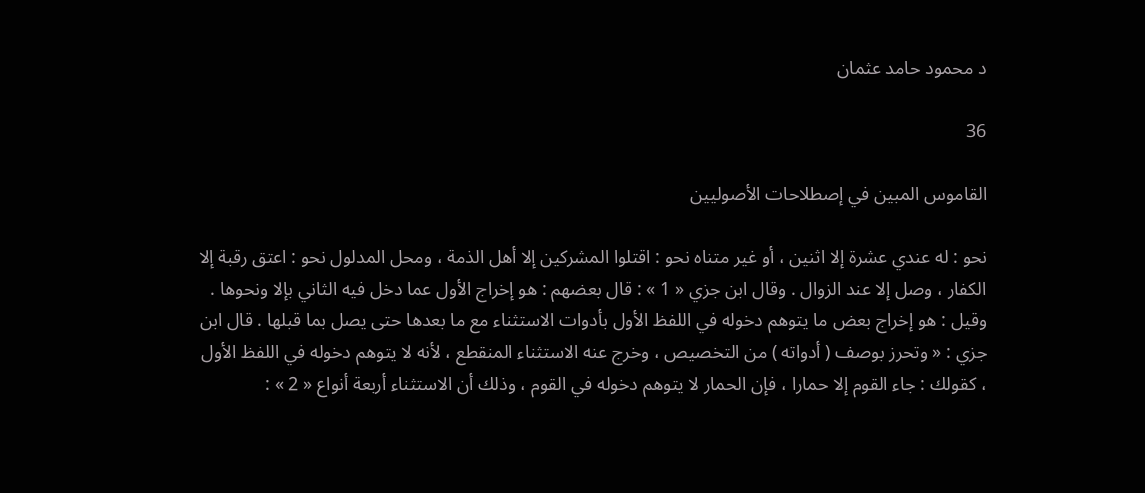د محمود حامد عثمان

36

القاموس المبين في إصطلاحات الأصوليين

نحو : له عندي عشرة إلا اثنين ، أو غير متناه نحو : اقتلوا المشركين إلا أهل الذمة ، ومحل المدلول نحو : اعتق رقبة إلا الكفار ، وصل إلا عند الزوال . وقال ابن جزي « 1 » : قال بعضهم : هو إخراج الأول عما دخل فيه الثاني بإلا ونحوها . وقيل : هو إخراج بعض ما يتوهم دخوله في اللفظ الأول بأدوات الاستثناء مع ما بعدها حتى يصل بما قبلها . قال ابن جزي : « وتحرز بوصف ( أدواته ) من التخصيص ، وخرج عنه الاستثناء المنقطع ، لأنه لا يتوهم دخوله في اللفظ الأول ، كقولك : جاء القوم إلا حمارا ، فإن الحمار لا يتوهم دخوله في القوم ، وذلك أن الاستثناء أربعة أنواع « 2 » :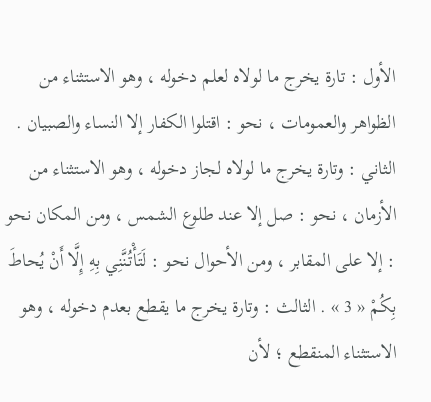الأول : تارة يخرج ما لولاه لعلم دخوله ، وهو الاستثناء من الظواهر والعمومات ، نحو : اقتلوا الكفار إلا النساء والصبيان . الثاني : وتارة يخرج ما لولاه لجاز دخوله ، وهو الاستثناء من الأزمان ، نحو : صل إلا عند طلوع الشمس ، ومن المكان نحو : إلا على المقابر ، ومن الأحوال نحو : لَتَأْتُنَّنِي بِهِ إِلَّا أَنْ يُحاطَ بِكُمْ « 3 » . الثالث : وتارة يخرج ما يقطع بعدم دخوله ، وهو الاستثناء المنقطع ؛ لأن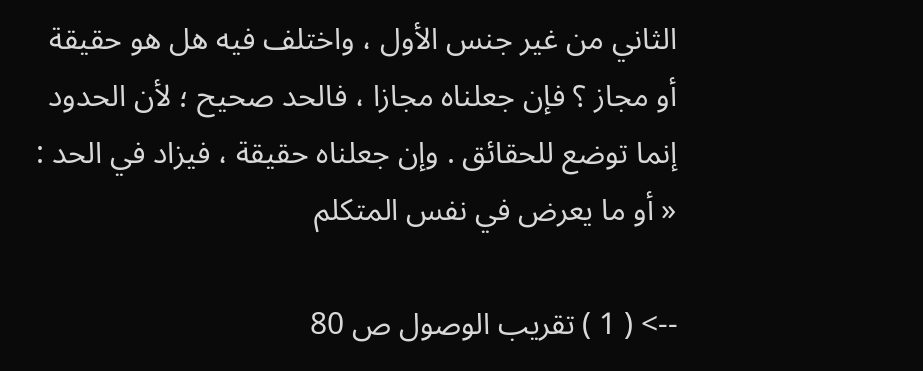الثاني من غير جنس الأول ، واختلف فيه هل هو حقيقة أو مجاز ؟ فإن جعلناه مجازا ، فالحد صحيح ؛ لأن الحدود إنما توضع للحقائق . وإن جعلناه حقيقة ، فيزاد في الحد : « أو ما يعرض في نفس المتكلم

--> ( 1 ) تقريب الوصول ص 80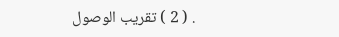. ( 2 ) تقريب الوصول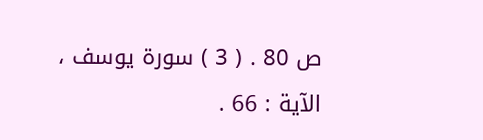ص 80 . ( 3 ) سورة يوسف ، الآية : 66 .